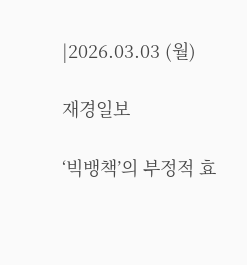|2026.03.03 (월)

재경일보

‘빅뱅책’의 부정적 효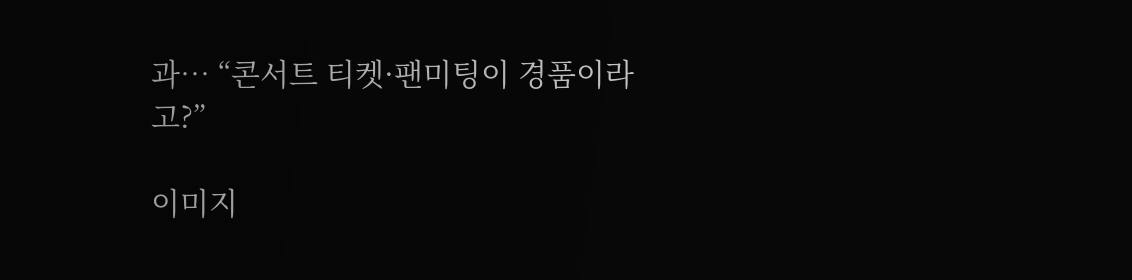과… “콘서트 티켓·팬미팅이 경품이라고?”

이미지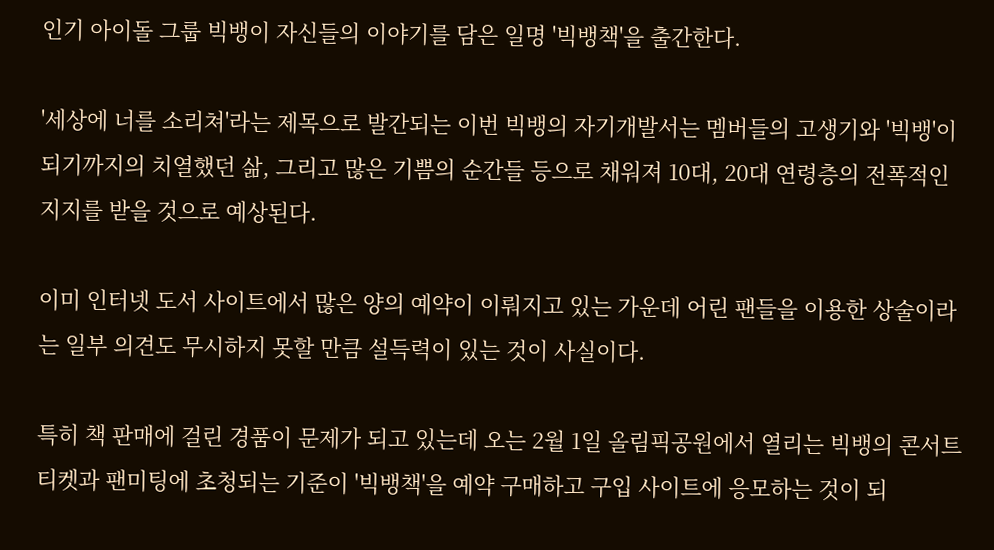인기 아이돌 그룹 빅뱅이 자신들의 이야기를 담은 일명 '빅뱅책'을 출간한다.

'세상에 너를 소리쳐'라는 제목으로 발간되는 이번 빅뱅의 자기개발서는 멤버들의 고생기와 '빅뱅'이 되기까지의 치열했던 삶, 그리고 많은 기쁨의 순간들 등으로 채워져 10대, 20대 연령층의 전폭적인 지지를 받을 것으로 예상된다.

이미 인터넷 도서 사이트에서 많은 양의 예약이 이뤄지고 있는 가운데 어린 팬들을 이용한 상술이라는 일부 의견도 무시하지 못할 만큼 설득력이 있는 것이 사실이다.

특히 책 판매에 걸린 경품이 문제가 되고 있는데 오는 2월 1일 올림픽공원에서 열리는 빅뱅의 콘서트 티켓과 팬미팅에 초청되는 기준이 '빅뱅책'을 예약 구매하고 구입 사이트에 응모하는 것이 되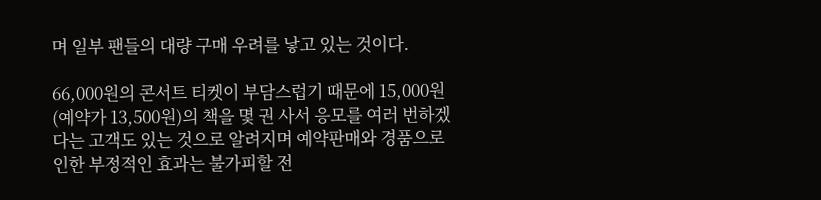며 일부 팬들의 대량 구매 우려를 낳고 있는 것이다.

66,000원의 콘서트 티켓이 부담스럽기 때문에 15,000원(예약가 13,500원)의 책을 몇 권 사서 응모를 여러 번하겠다는 고객도 있는 것으로 알려지며 예약판매와 경품으로 인한 부정적인 효과는 불가피할 전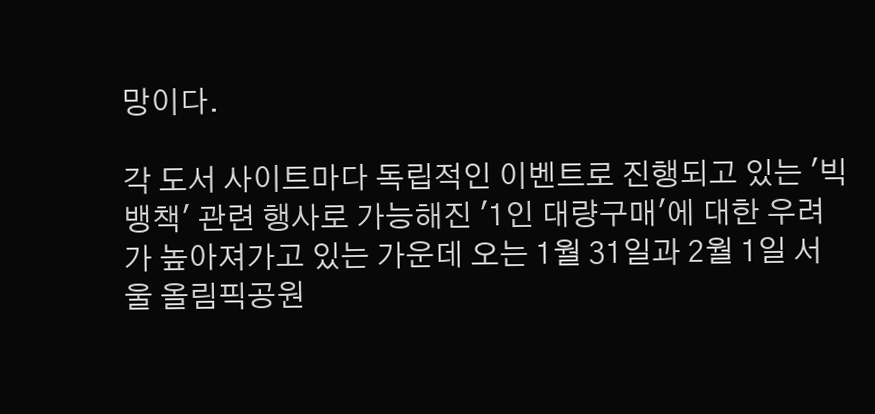망이다.

각 도서 사이트마다 독립적인 이벤트로 진행되고 있는 '빅뱅책' 관련 행사로 가능해진 '1인 대량구매'에 대한 우려가 높아져가고 있는 가운데 오는 1월 31일과 2월 1일 서울 올림픽공원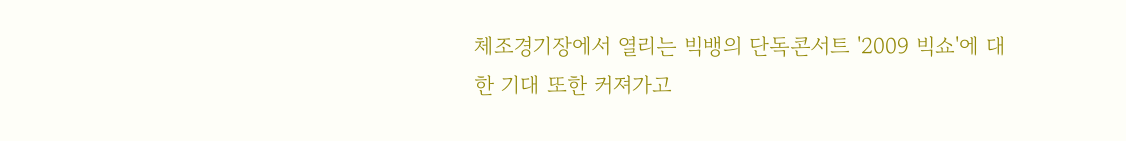체조경기장에서 열리는 빅뱅의 단독콘서트 '2009 빅쇼'에 대한 기대 또한 커져가고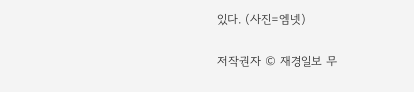있다. (사진=엠넷)

저작권자 © 재경일보 무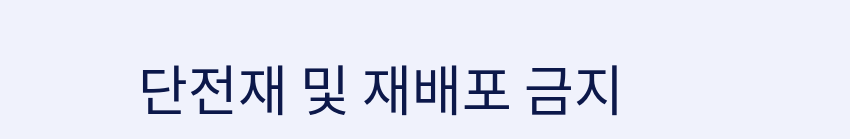단전재 및 재배포 금지